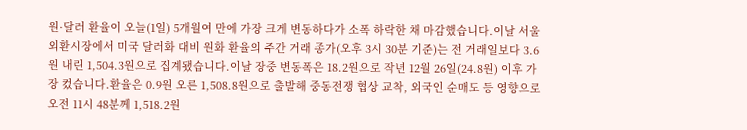원·달러 환율이 오늘(1일) 5개월여 만에 가장 크게 변동하다가 소폭 하락한 채 마감했습니다.이날 서울 외환시장에서 미국 달러화 대비 원화 환율의 주간 거래 종가(오후 3시 30분 기준)는 전 거래일보다 3.6원 내린 1,504.3원으로 집계됐습니다.이날 장중 변동폭은 18.2원으로 작년 12월 26일(24.8원) 이후 가장 컸습니다.환율은 0.9원 오른 1,508.8원으로 출발해 중동전쟁 협상 교착, 외국인 순매도 등 영향으로 오전 11시 48분께 1,518.2원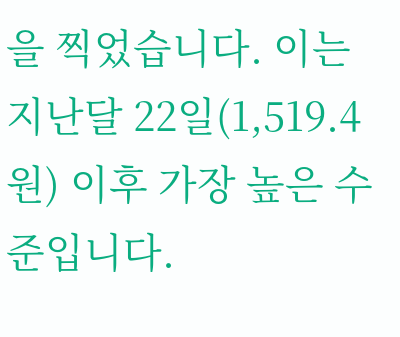을 찍었습니다. 이는 지난달 22일(1,519.4원) 이후 가장 높은 수준입니다.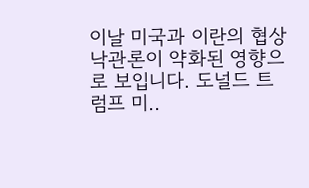이날 미국과 이란의 협상 낙관론이 약화된 영향으로 보입니다. 도널드 트럼프 미..